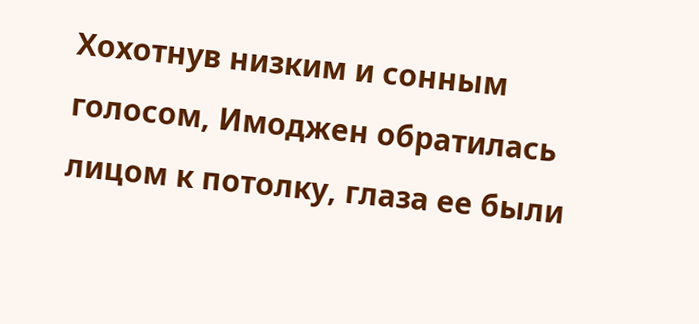Хохотнув низким и сонным голосом, Имоджен обратилась лицом к потолку, глаза ее были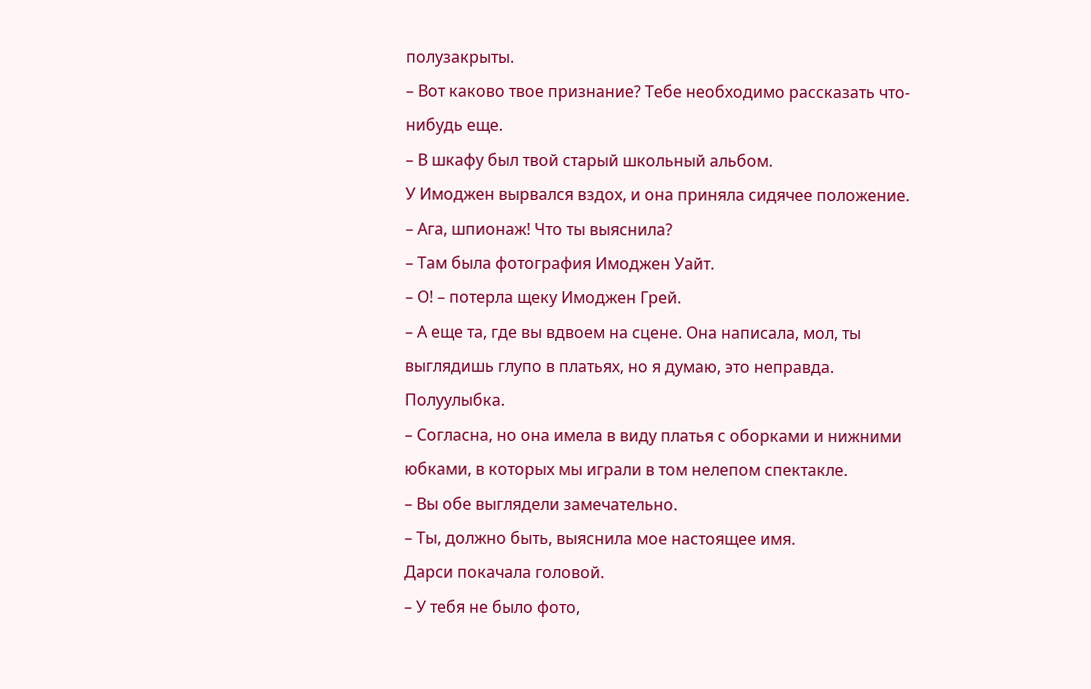полузакрыты.
– Вот каково твое признание? Тебе необходимо рассказать что-нибудь еще.
– В шкафу был твой старый школьный альбом.
У Имоджен вырвался вздох, и она приняла сидячее положение.
– Ага, шпионаж! Что ты выяснила?
– Там была фотография Имоджен Уайт.
– О! – потерла щеку Имоджен Грей.
– А еще та, где вы вдвоем на сцене. Она написала, мол, ты выглядишь глупо в платьях, но я думаю, это неправда.
Полуулыбка.
– Согласна, но она имела в виду платья с оборками и нижними юбками, в которых мы играли в том нелепом спектакле.
– Вы обе выглядели замечательно.
– Ты, должно быть, выяснила мое настоящее имя.
Дарси покачала головой.
– У тебя не было фото,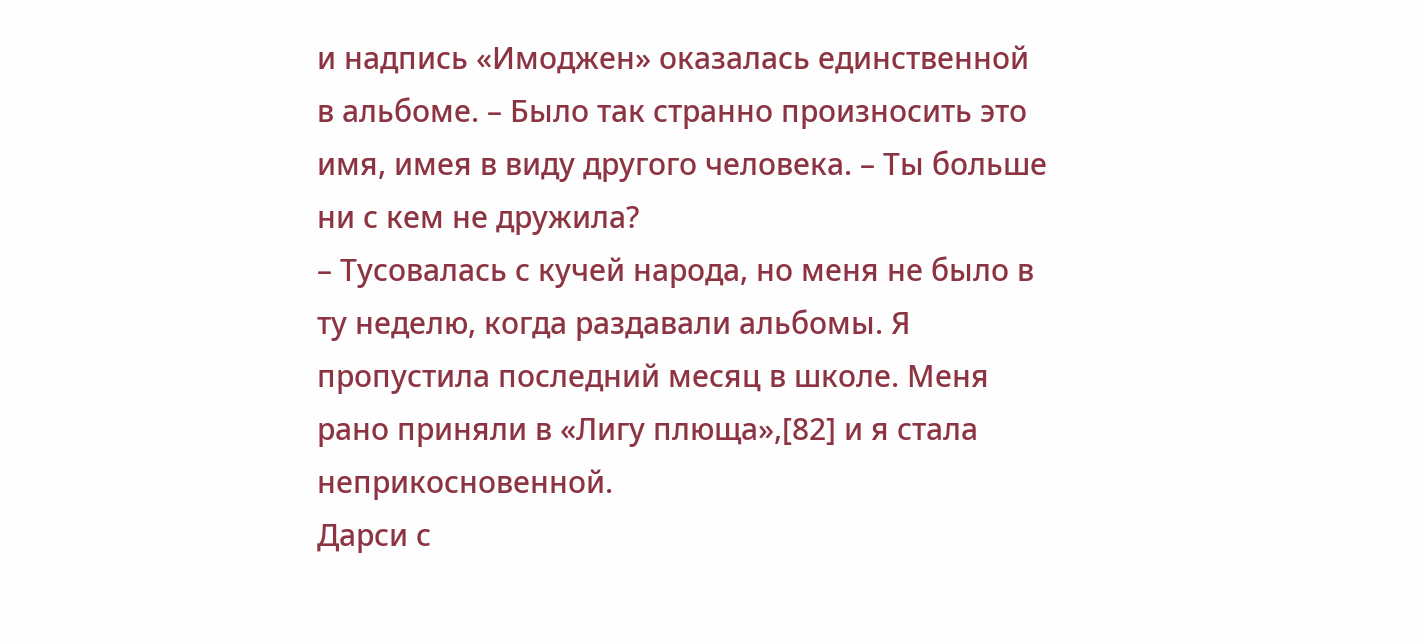и надпись «Имоджен» оказалась единственной в альбоме. – Было так странно произносить это имя, имея в виду другого человека. – Ты больше ни с кем не дружила?
– Тусовалась с кучей народа, но меня не было в ту неделю, когда раздавали альбомы. Я пропустила последний месяц в школе. Меня рано приняли в «Лигу плюща»,[82] и я стала неприкосновенной.
Дарси с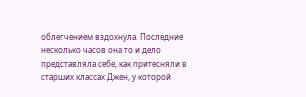облегчением вздохнула. Последние несколько часов она то и дело представляла себе, как притесняли в старших классах Джен, у которой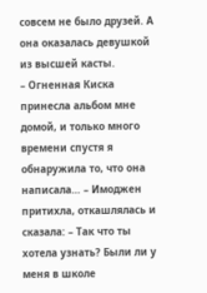совсем не было друзей. А она оказалась девушкой из высшей касты.
– Огненная Киска принесла альбом мне домой, и только много времени спустя я обнаружила то, что она написала… – Имоджен притихла, откашлялась и сказала: – Так что ты хотела узнать? Были ли у меня в школе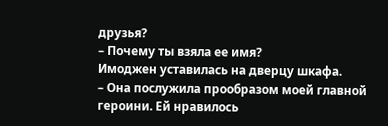друзья?
– Почему ты взяла ее имя?
Имоджен уставилась на дверцу шкафа.
– Она послужила прообразом моей главной героини. Ей нравилось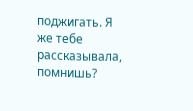поджигать. Я же тебе рассказывала, помнишь?